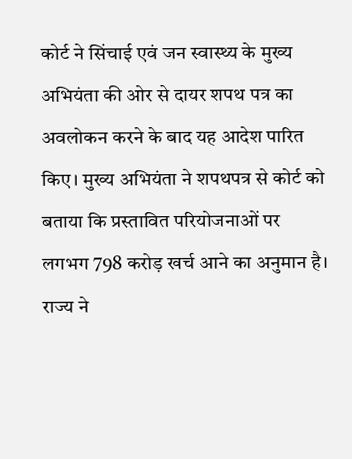कोर्ट ने सिंचाई एवं जन स्वास्थ्य के मुख्य अभियंता की ओर से दायर शपथ पत्र का अवलोकन करने के बाद यह आदेश पारित किए। मुख्य अभियंता ने शपथपत्र से कोर्ट को बताया कि प्रस्तावित परियोजनाओं पर लगभग 798 करोड़ खर्च आने का अनुमान है। राज्य ने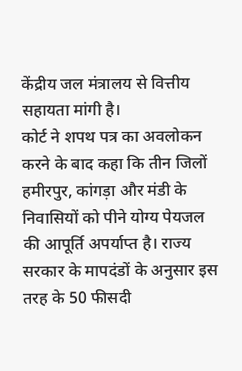केंद्रीय जल मंत्रालय से वित्तीय सहायता मांगी है।
कोर्ट ने शपथ पत्र का अवलोकन करने के बाद कहा कि तीन जिलों हमीरपुर, कांगड़ा और मंडी के निवासियों को पीने योग्य पेयजल की आपूर्ति अपर्याप्त है। राज्य सरकार के मापदंडों के अनुसार इस तरह के 50 फीसदी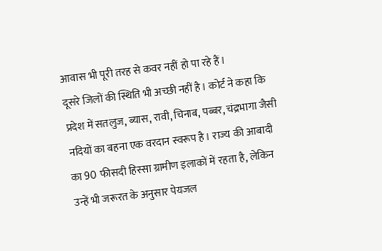आवास भी पूरी तरह से कवर नहीं हो पा रहे हैं।
दूसरे जिलों की स्थिति भी अच्छी नहीं है। कोर्ट ने कहा कि प्रदेश में सतलुज, ब्यास, रावी, चिनाब, पब्बर, चंद्रभागा जैसी नदियों का बहना एक वरदान स्वरूप है। राज्य की आबादी का 90 फीसदी हिस्सा ग्रामीण इलाकों में रहता है, लेकिन उन्हें भी जरूरत के अनुसार पेयजल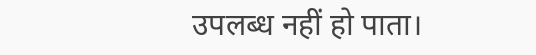उपलब्ध नहीं हो पाता।